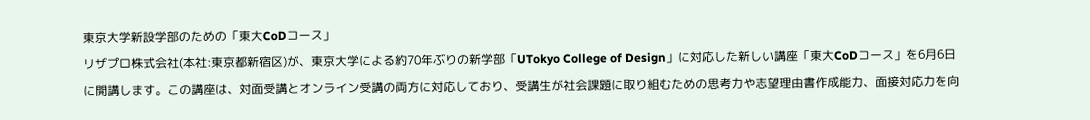東京大学新設学部のための「東大CoDコース」
リザプロ株式会社(本社:東京都新宿区)が、東京大学による約70年ぶりの新学部「UTokyo College of Design」に対応した新しい講座「東大CoDコース」を6月6日に開講します。この講座は、対面受講とオンライン受講の両方に対応しており、受講生が社会課題に取り組むための思考力や志望理由書作成能力、面接対応力を向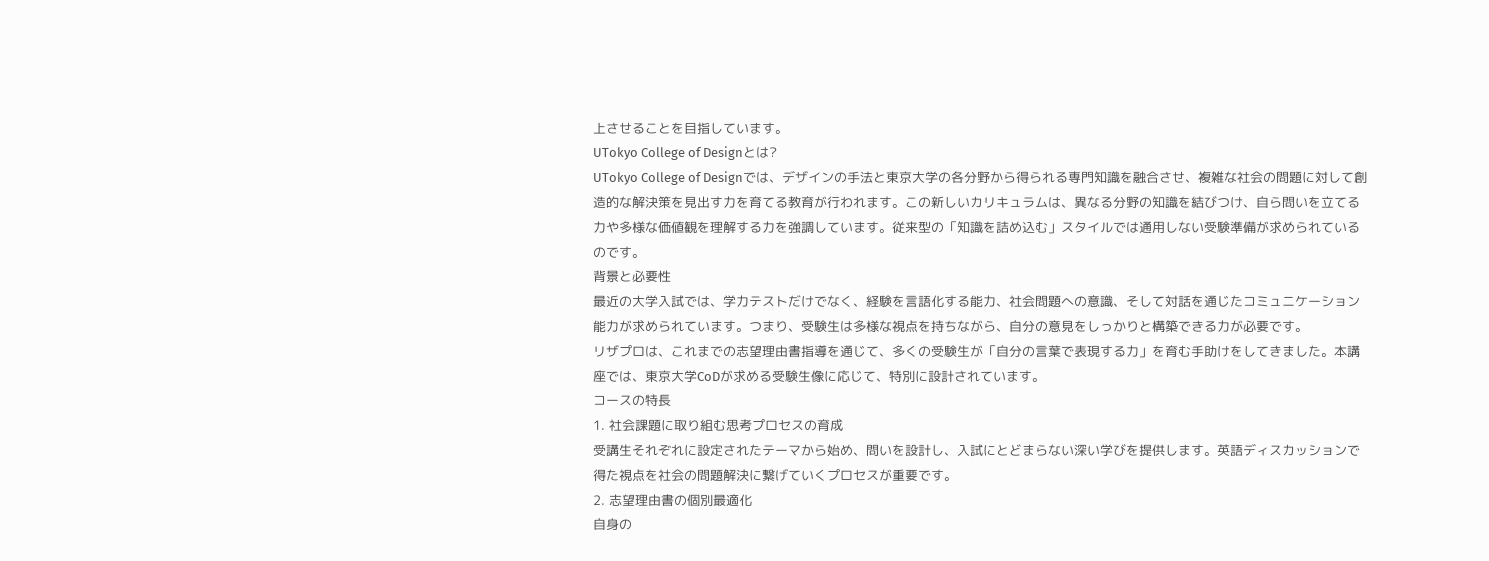上させることを目指しています。
UTokyo College of Designとは?
UTokyo College of Designでは、デザインの手法と東京大学の各分野から得られる専門知識を融合させ、複雑な社会の問題に対して創造的な解決策を見出す力を育てる教育が行われます。この新しいカリキュラムは、異なる分野の知識を結びつけ、自ら問いを立てる力や多様な価値観を理解する力を強調しています。従来型の「知識を詰め込む」スタイルでは通用しない受験準備が求められているのです。
背景と必要性
最近の大学入試では、学力テストだけでなく、経験を言語化する能力、社会問題への意識、そして対話を通じたコミュニケーション能力が求められています。つまり、受験生は多様な視点を持ちながら、自分の意見をしっかりと構築できる力が必要です。
リザプロは、これまでの志望理由書指導を通じて、多くの受験生が「自分の言葉で表現する力」を育む手助けをしてきました。本講座では、東京大学CoDが求める受験生像に応じて、特別に設計されています。
コースの特長
1. 社会課題に取り組む思考プロセスの育成
受講生それぞれに設定されたテーマから始め、問いを設計し、入試にとどまらない深い学びを提供します。英語ディスカッションで得た視点を社会の問題解決に繋げていくプロセスが重要です。
2. 志望理由書の個別最適化
自身の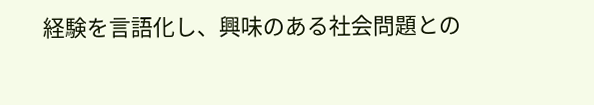経験を言語化し、興味のある社会問題との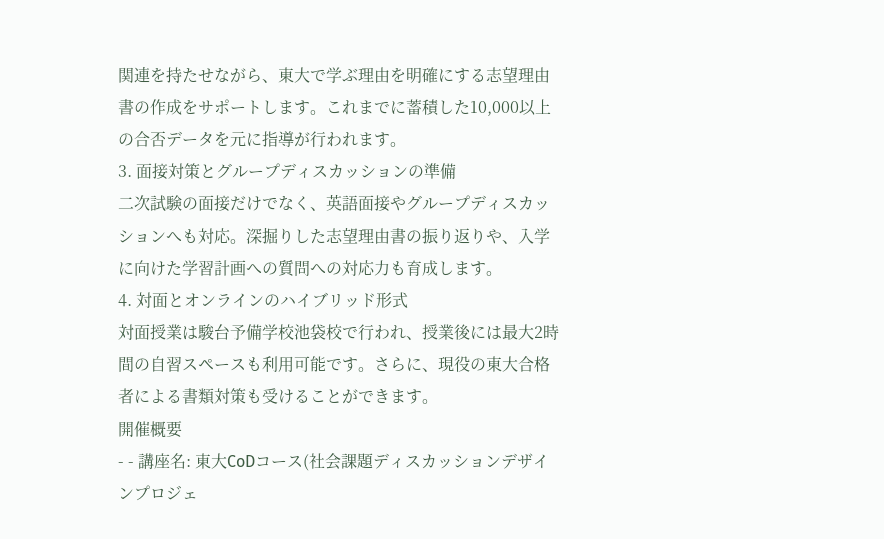関連を持たせながら、東大で学ぶ理由を明確にする志望理由書の作成をサポートします。これまでに蓄積した10,000以上の合否データを元に指導が行われます。
3. 面接対策とグループディスカッションの準備
二次試験の面接だけでなく、英語面接やグループディスカッションへも対応。深掘りした志望理由書の振り返りや、入学に向けた学習計画への質問への対応力も育成します。
4. 対面とオンラインのハイブリッド形式
対面授業は駿台予備学校池袋校で行われ、授業後には最大2時間の自習スペースも利用可能です。さらに、現役の東大合格者による書類対策も受けることができます。
開催概要
- - 講座名: 東大CoDコース(社会課題ディスカッションデザインプロジェ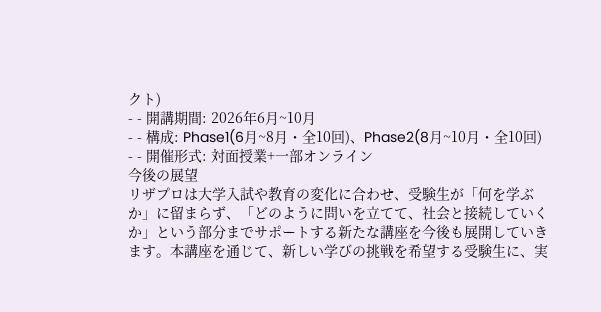クト)
- - 開講期間: 2026年6月~10月
- - 構成: Phase1(6月~8月・全10回)、Phase2(8月~10月・全10回)
- - 開催形式: 対面授業+一部オンライン
今後の展望
リザプロは大学入試や教育の変化に合わせ、受験生が「何を学ぶか」に留まらず、「どのように問いを立てて、社会と接続していくか」という部分までサポートする新たな講座を今後も展開していきます。本講座を通じて、新しい学びの挑戦を希望する受験生に、実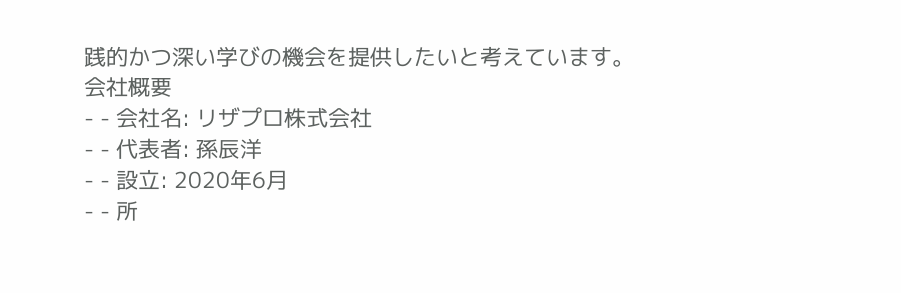践的かつ深い学びの機会を提供したいと考えています。
会社概要
- - 会社名: リザプロ株式会社
- - 代表者: 孫辰洋
- - 設立: 2020年6月
- - 所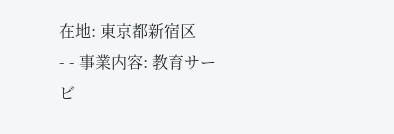在地: 東京都新宿区
- - 事業内容: 教育サービ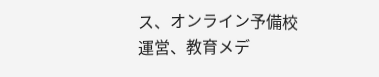ス、オンライン予備校運営、教育メデ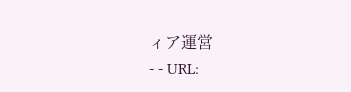ィア運営
- - URL: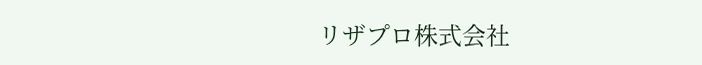リザプロ株式会社